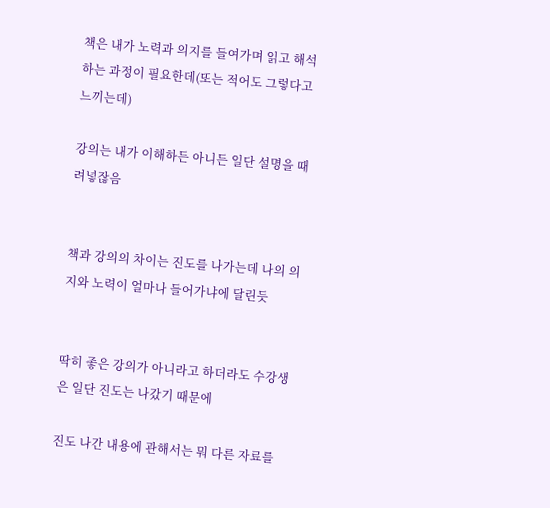책은 내가 노력과 의지를 들여가며 읽고 해석하는 과정이 필요한데(또는 적어도 그렇다고 느끼는데)

강의는 내가 이해하든 아니든 일단 설명을 때려넣잖음


책과 강의의 차이는 진도를 나가는데 나의 의지와 노력이 얼마나 들어가냐에 달린듯


딱히 좋은 강의가 아니라고 하더라도 수강생은 일단 진도는 나갔기 때문에

진도 나간 내용에 관해서는 뭐 다른 자료를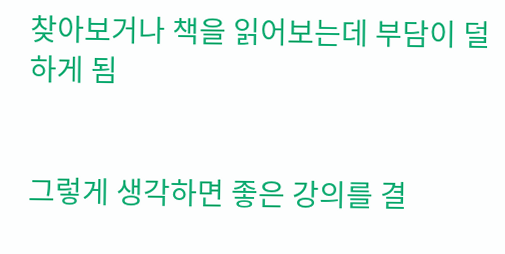찾아보거나 책을 읽어보는데 부담이 덜하게 됨


그렇게 생각하면 좋은 강의를 결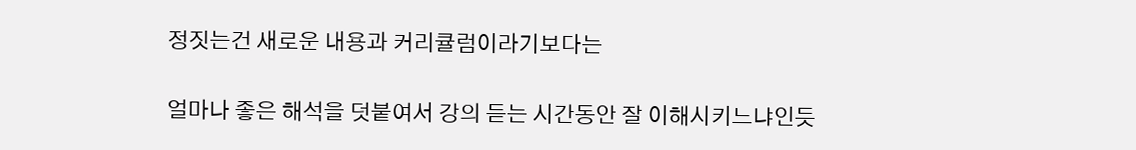정짓는건 새로운 내용과 커리큘럼이라기보다는

얼마나 좋은 해석을 덧붙여서 강의 듣는 시간동안 잘 이해시키느냐인듯